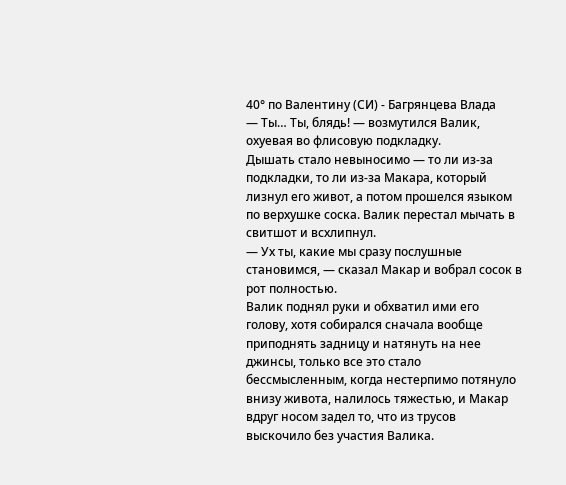40° по Валентину (СИ) - Багрянцева Влада
— Ты… Ты, блядь! — возмутился Валик, охуевая во флисовую подкладку.
Дышать стало невыносимо — то ли из-за подкладки, то ли из-за Макара, который лизнул его живот, а потом прошелся языком по верхушке соска. Валик перестал мычать в свитшот и всхлипнул.
— Ух ты, какие мы сразу послушные становимся, — сказал Макар и вобрал сосок в рот полностью.
Валик поднял руки и обхватил ими его голову, хотя собирался сначала вообще приподнять задницу и натянуть на нее джинсы, только все это стало бессмысленным, когда нестерпимо потянуло внизу живота, налилось тяжестью, и Макар вдруг носом задел то, что из трусов выскочило без участия Валика.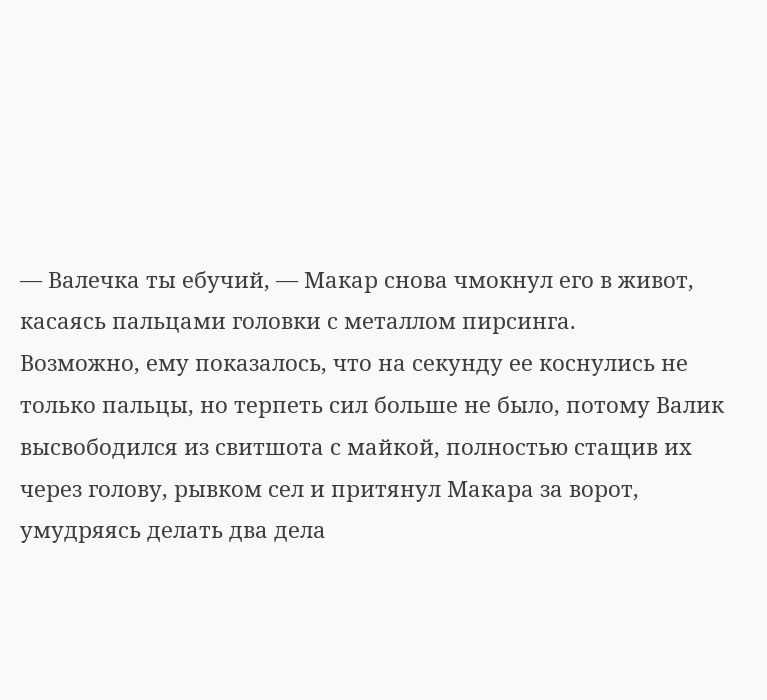— Валечка ты ебучий, — Макар снова чмокнул его в живот, касаясь пальцами головки с металлом пирсинга.
Возможно, ему показалось, что на секунду ее коснулись не только пальцы, но терпеть сил больше не было, потому Валик высвободился из свитшота с майкой, полностью стащив их через голову, рывком сел и притянул Макара за ворот, умудряясь делать два дела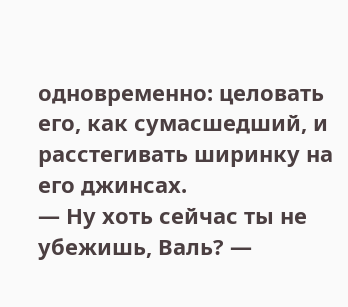одновременно: целовать его, как сумасшедший, и расстегивать ширинку на его джинсах.
— Ну хоть сейчас ты не убежишь, Валь? —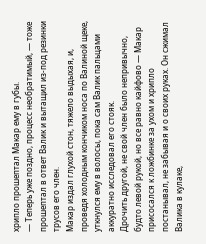хрипло прошептал Макар ему в губы.
— Теперь уже поздно, процесс необратимый, — тоже прошептал в ответ Валик и вытащил из-под резинки трусов его член.
Макар издал глухой стон, тяжело выдыхая, и, проведя холодным кончиком носа по Валиной щеке, уткнулся ему в волосы, пока сам Валик пальцами аккуратно исследовал его стояк.
Дрочить другой, не свой член было непривычно, будто левой рукой, но все равно кайфово — Макар присосался к ложбинке за ухом и хрипло постанывал, не забывая и о своих руках. Он сжимал Валика в кулаке,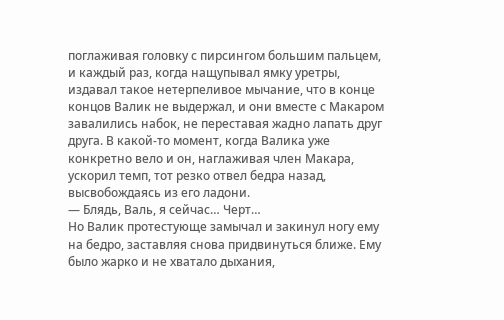поглаживая головку с пирсингом большим пальцем, и каждый раз, когда нащупывал ямку уретры, издавал такое нетерпеливое мычание, что в конце концов Валик не выдержал, и они вместе с Макаром завалились набок, не переставая жадно лапать друг друга. В какой-то момент, когда Валика уже конкретно вело и он, наглаживая член Макара, ускорил темп, тот резко отвел бедра назад, высвобождаясь из его ладони.
— Блядь, Валь, я сейчас… Черт…
Но Валик протестующе замычал и закинул ногу ему на бедро, заставляя снова придвинуться ближе. Ему было жарко и не хватало дыхания,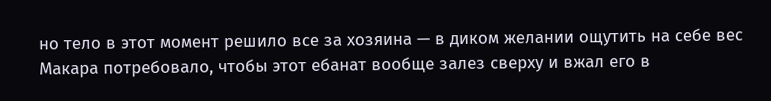но тело в этот момент решило все за хозяина — в диком желании ощутить на себе вес Макара потребовало, чтобы этот ебанат вообще залез сверху и вжал его в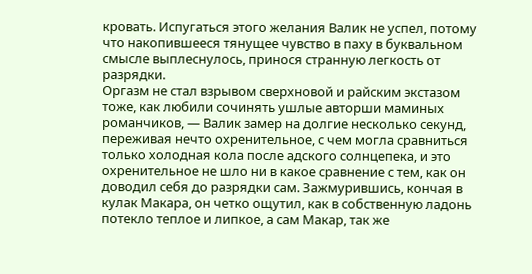кровать. Испугаться этого желания Валик не успел, потому что накопившееся тянущее чувство в паху в буквальном смысле выплеснулось, принося странную легкость от разрядки.
Оргазм не стал взрывом сверхновой и райским экстазом тоже, как любили сочинять ушлые авторши маминых романчиков, — Валик замер на долгие несколько секунд, переживая нечто охренительное, с чем могла сравниться только холодная кола после адского солнцепека, и это охренительное не шло ни в какое сравнение с тем, как он доводил себя до разрядки сам. Зажмурившись, кончая в кулак Макара, он четко ощутил, как в собственную ладонь потекло теплое и липкое, а сам Макар, так же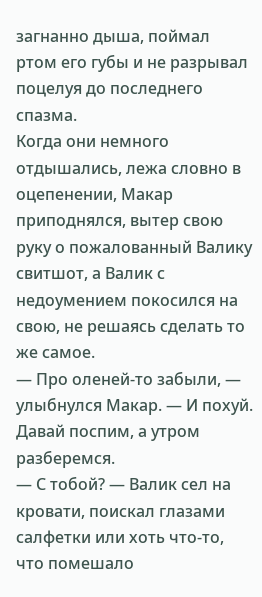загнанно дыша, поймал ртом его губы и не разрывал поцелуя до последнего спазма.
Когда они немного отдышались, лежа словно в оцепенении, Макар приподнялся, вытер свою руку о пожалованный Валику свитшот, а Валик с недоумением покосился на свою, не решаясь сделать то же самое.
— Про оленей-то забыли, — улыбнулся Макар. — И похуй. Давай поспим, а утром разберемся.
— С тобой? — Валик сел на кровати, поискал глазами салфетки или хоть что-то, что помешало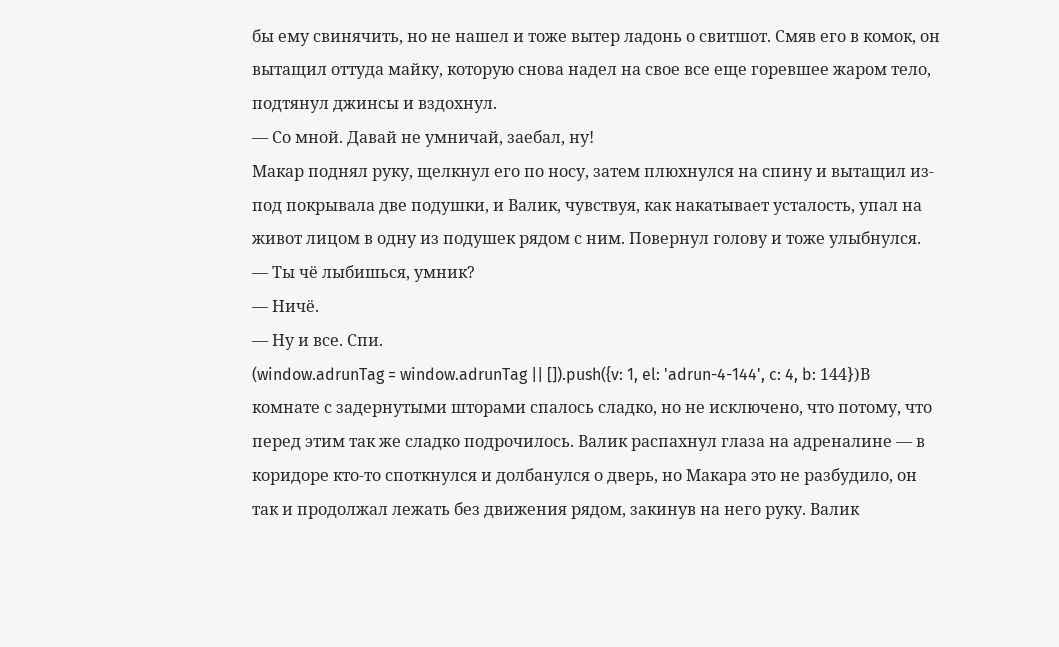бы ему свинячить, но не нашел и тоже вытер ладонь о свитшот. Смяв его в комок, он вытащил оттуда майку, которую снова надел на свое все еще горевшее жаром тело, подтянул джинсы и вздохнул.
— Со мной. Давай не умничай, заебал, ну!
Макар поднял руку, щелкнул его по носу, затем плюхнулся на спину и вытащил из-под покрывала две подушки, и Валик, чувствуя, как накатывает усталость, упал на живот лицом в одну из подушек рядом с ним. Повернул голову и тоже улыбнулся.
— Ты чё лыбишься, умник?
— Ничё.
— Ну и все. Спи.
(window.adrunTag = window.adrunTag || []).push({v: 1, el: 'adrun-4-144', c: 4, b: 144})В комнате с задернутыми шторами спалось сладко, но не исключено, что потому, что перед этим так же сладко подрочилось. Валик распахнул глаза на адреналине — в коридоре кто-то споткнулся и долбанулся о дверь, но Макара это не разбудило, он так и продолжал лежать без движения рядом, закинув на него руку. Валик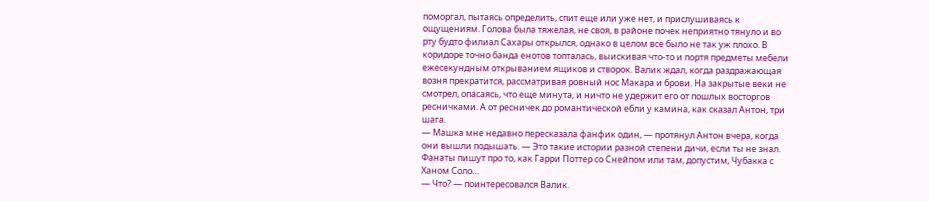поморгал, пытаясь определить, спит еще или уже нет, и прислушиваясь к ощущениям. Голова была тяжелая, не своя, в районе почек неприятно тянуло и во рту будто филиал Сахары открылся, однако в целом все было не так уж плохо. В коридоре точно банда енотов топталась, выискивая что-то и портя предметы мебели ежесекундным открыванием ящиков и створок. Валик ждал, когда раздражающая возня прекратится, рассматривая ровный нос Макара и брови. На закрытые веки не смотрел, опасаясь, что еще минута, и ничто не удержит его от пошлых восторгов ресничками. А от ресничек до романтической ебли у камина, как сказал Антон, три шага.
— Машка мне недавно пересказала фанфик один, — протянул Антон вчера, когда они вышли подышать. — Это такие истории разной степени дичи, если ты не знал. Фанаты пишут про то, как Гарри Поттер со Снейпом или там, допустим, Чубакка с Ханом Соло…
— Что? — поинтересовался Валик.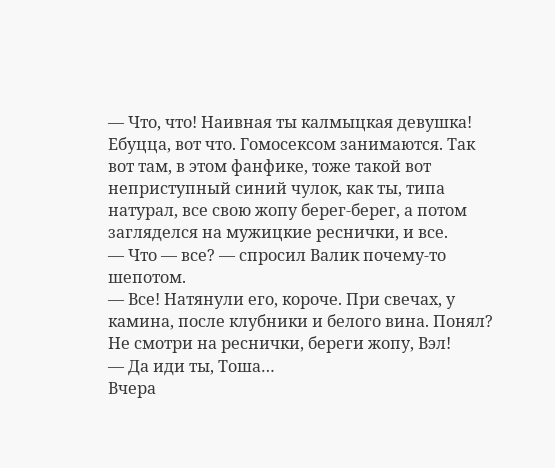— Что, что! Наивная ты калмыцкая девушка! Ебуцца, вот что. Гомосексом занимаются. Так вот там, в этом фанфике, тоже такой вот неприступный синий чулок, как ты, типа натурал, все свою жопу берег-берег, а потом загляделся на мужицкие реснички, и все.
— Что — все? — спросил Валик почему-то шепотом.
— Все! Натянули его, короче. При свечах, у камина, после клубники и белого вина. Понял? Не смотри на реснички, береги жопу, Вэл!
— Да иди ты, Тоша…
Вчера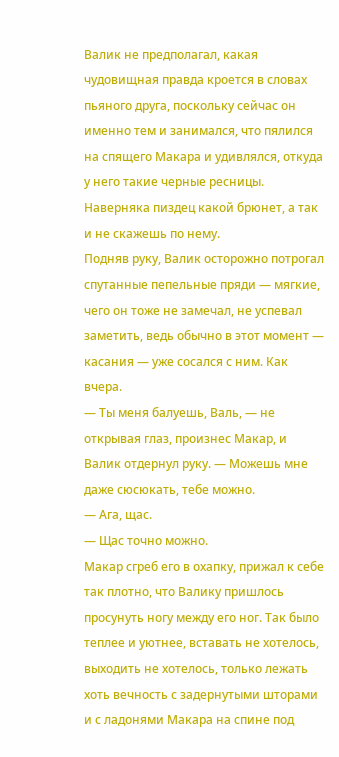Валик не предполагал, какая чудовищная правда кроется в словах пьяного друга, поскольку сейчас он именно тем и занимался, что пялился на спящего Макара и удивлялся, откуда у него такие черные ресницы. Наверняка пиздец какой брюнет, а так и не скажешь по нему.
Подняв руку, Валик осторожно потрогал спутанные пепельные пряди — мягкие, чего он тоже не замечал, не успевал заметить, ведь обычно в этот момент — касания — уже сосался с ним. Как вчера.
— Ты меня балуешь, Валь, — не открывая глаз, произнес Макар, и Валик отдернул руку. — Можешь мне даже сюсюкать, тебе можно.
— Ага, щас.
— Щас точно можно.
Макар сгреб его в охапку, прижал к себе так плотно, что Валику пришлось просунуть ногу между его ног. Так было теплее и уютнее, вставать не хотелось, выходить не хотелось, только лежать хоть вечность с задернутыми шторами и с ладонями Макара на спине под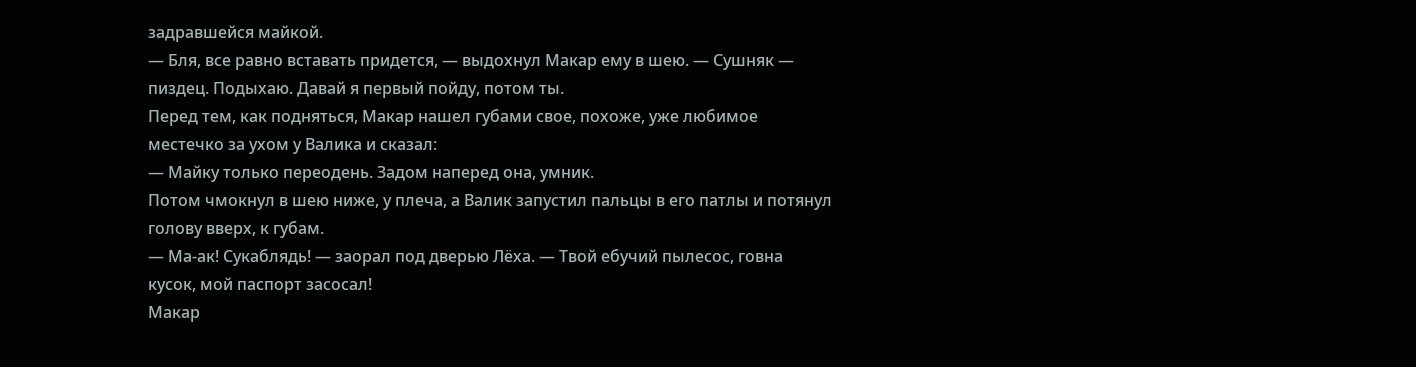задравшейся майкой.
— Бля, все равно вставать придется, — выдохнул Макар ему в шею. — Сушняк — пиздец. Подыхаю. Давай я первый пойду, потом ты.
Перед тем, как подняться, Макар нашел губами свое, похоже, уже любимое местечко за ухом у Валика и сказал:
— Майку только переодень. Задом наперед она, умник.
Потом чмокнул в шею ниже, у плеча, а Валик запустил пальцы в его патлы и потянул голову вверх, к губам.
— Ма-ак! Сукаблядь! — заорал под дверью Лёха. — Твой ебучий пылесос, говна кусок, мой паспорт засосал!
Макар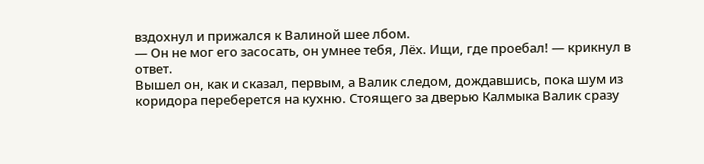вздохнул и прижался к Валиной шее лбом.
— Он не мог его засосать, он умнее тебя, Лёх. Ищи, где проебал! — крикнул в ответ.
Вышел он, как и сказал, первым, а Валик следом, дождавшись, пока шум из коридора переберется на кухню. Стоящего за дверью Калмыка Валик сразу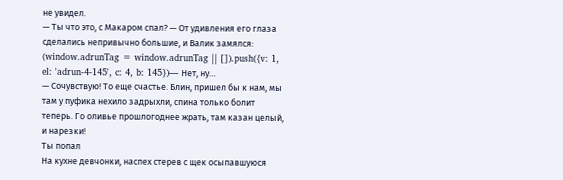не увидел.
— Ты что это, с Макаром спал? — От удивления его глаза сделались непривычно большие, и Валик замялся:
(window.adrunTag = window.adrunTag || []).push({v: 1, el: 'adrun-4-145', c: 4, b: 145})— Нет, ну…
— Сочувствую! То еще счастье. Блин, пришел бы к нам, мы там у пуфика нехило задрыхли, спина только болит теперь. Го оливье прошлогоднее жрать, там казан целый, и нарезки!
Ты попал
На кухне девчонки, наспех стерев с щек осыпавшуюся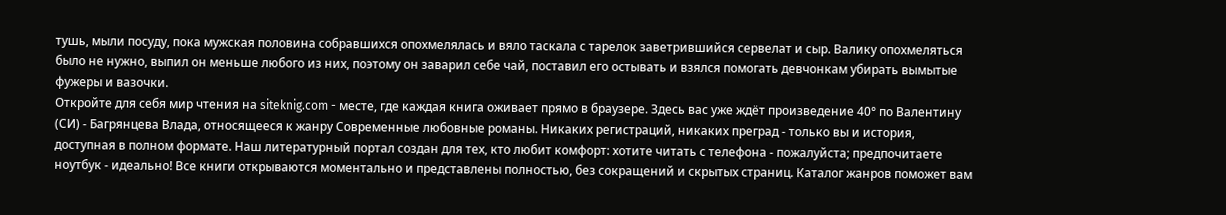тушь, мыли посуду, пока мужская половина собравшихся опохмелялась и вяло таскала с тарелок заветрившийся сервелат и сыр. Валику опохмеляться было не нужно, выпил он меньше любого из них, поэтому он заварил себе чай, поставил его остывать и взялся помогать девчонкам убирать вымытые фужеры и вазочки.
Откройте для себя мир чтения на siteknig.com - месте, где каждая книга оживает прямо в браузере. Здесь вас уже ждёт произведение 40° по Валентину (СИ) - Багрянцева Влада, относящееся к жанру Современные любовные романы. Никаких регистраций, никаких преград - только вы и история, доступная в полном формате. Наш литературный портал создан для тех, кто любит комфорт: хотите читать с телефона - пожалуйста; предпочитаете ноутбук - идеально! Все книги открываются моментально и представлены полностью, без сокращений и скрытых страниц. Каталог жанров поможет вам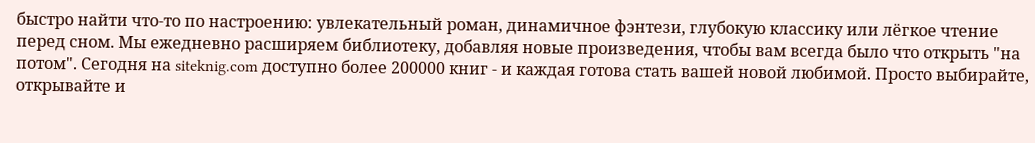быстро найти что-то по настроению: увлекательный роман, динамичное фэнтези, глубокую классику или лёгкое чтение перед сном. Мы ежедневно расширяем библиотеку, добавляя новые произведения, чтобы вам всегда было что открыть "на потом". Сегодня на siteknig.com доступно более 200000 книг - и каждая готова стать вашей новой любимой. Просто выбирайте, открывайте и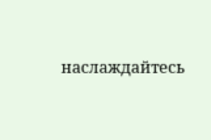наслаждайтесь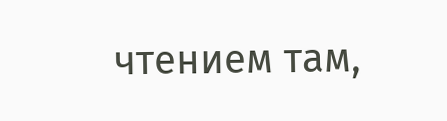чтением там,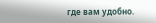где вам удобно.